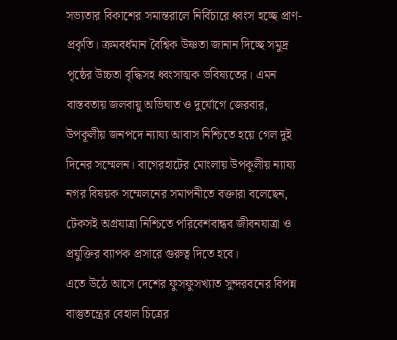সভ্যতার বিকাশের সমান্তরালে নির্বিচারে ধ্বংস হচ্ছে প্রাণ-প্রকৃতি। ক্রমবর্ধমান বৈশ্বিক উষ্ণতা জানান দিচ্ছে সমুদ্র পৃষ্ঠের উচ্চতা বৃদ্ধিসহ ধ্বংসাত্মক ভবিষ্যতের। এমন বাস্তবতায় জলবায়ু অভিঘাত ও দুর্যোগে জেরবার, উপকূলীয় জনপদে ন্যায্য আবাস নিশ্চিতে হয়ে গেল দুই দিনের সম্মেলন। বাগেরহাটের মোংলায় উপকূলীয় ন্যায্য নগর বিষয়ক সম্মেলনের সমাপনীতে বক্তারা বলেছেন, টেকসই অগ্রযাত্রা নিশ্চিতে পরিবেশবান্ধব জীবনযাত্রা ও প্রযুক্তির ব্যাপক প্রসারে গুরুত্ব দিতে হবে।
এতে উঠে আসে দেশের ফুসফুসখ্যাত সুন্দরবনের বিপন্ন বাস্তুতন্ত্রের বেহাল চিত্রের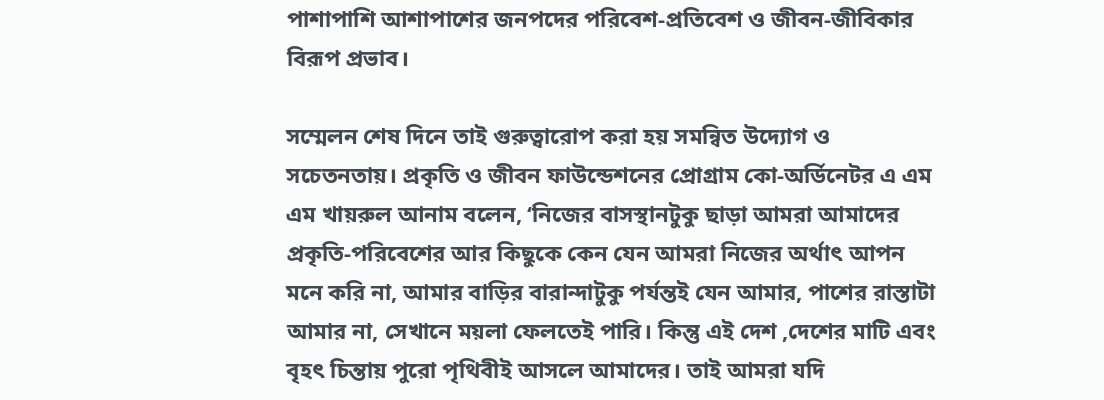পাশাপাশি আশাপাশের জনপদের পরিবেশ-প্রতিবেশ ও জীবন-জীবিকার বিরূপ প্রভাব।

সম্মেলন শেষ দিনে তাই গুরুত্বারোপ করা হয় সমন্বিত উদ্যোগ ও সচেতনতায়। প্রকৃতি ও জীবন ফাউন্ডেশনের প্রোগ্রাম কো-অর্ডিনেটর এ এম এম খায়রুল আনাম বলেন, ‘নিজের বাসস্থানটুকু ছাড়া আমরা আমাদের প্রকৃতি-পরিবেশের আর কিছুকে কেন যেন আমরা নিজের অর্থাৎ আপন মনে করি না, আমার বাড়ির বারান্দাটুকু পর্যন্তই যেন আমার, পাশের রাস্তাটা আমার না, সেখানে ময়লা ফেলতেই পারি। কিন্তু এই দেশ ,দেশের মাটি এবং বৃহৎ চিন্তায় পুরো পৃথিবীই আসলে আমাদের। তাই আমরা যদি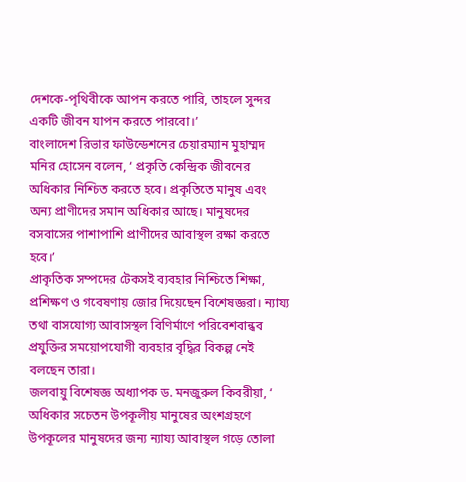দেশকে-পৃথিবীকে আপন করতে পারি, তাহলে সুন্দর একটি জীবন যাপন করতে পারবো।’
বাংলাদেশ রিভার ফাউন্ডেশনের চেয়ারম্যান মুহাম্মদ মনির হোসেন বলেন, ‘ প্রকৃতি কেন্দ্রিক জীবনের অধিকার নিশ্চিত করতে হবে। প্রকৃতিতে মানুষ এবং অন্য প্রাণীদের সমান অধিকার আছে। মানুষদের বসবাসের পাশাপাশি প্রাণীদের আবাস্থল রক্ষা করতে হবে।’
প্রাকৃতিক সম্পদের টেকসই ব্যবহার নিশ্চিতে শিক্ষা, প্রশিক্ষণ ও গবেষণায় জোর দিয়েছেন বিশেষজ্ঞরা। ন্যায্য তথা বাসযোগ্য আবাসস্থল বিণির্মাণে পরিবেশবান্ধব প্রযুক্তির সময়োপযোগী ব্যবহার বৃদ্ধির বিকল্প নেই বলছেন তারা।
জলবায়ু বিশেষজ্ঞ অধ্যাপক ড. মনজুরুল কিবরীয়া, ‘ অধিকার সচেতন উপকূলীয় মানুষের অংশগ্রহণে উপকূলের মানুষদের জন্য ন্যায্য আবাস্থল গড়ে তোলা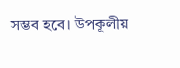সম্ভব হবে। উপকূলীয়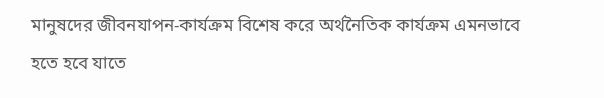মানুষদের জীবনযাপন-কার্যক্রম বিশেষ করে অর্থনৈতিক কার্যক্রম এমনভাবে হতে হবে যাতে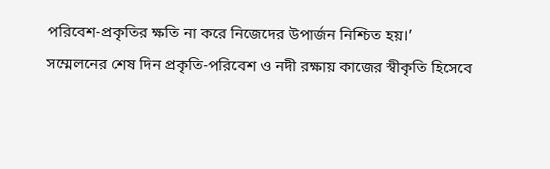পরিবেশ-প্রকৃতির ক্ষতি না করে নিজেদের উপার্জন নিশ্চিত হয়।’
সম্মেলনের শেষ দিন প্রকৃতি-পরিবেশ ও নদী রক্ষায় কাজের স্বীকৃতি হিসেবে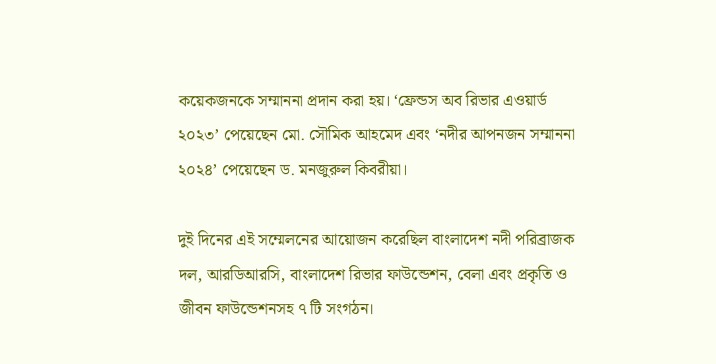কয়েকজনকে সম্মাননা প্রদান করা হয়। ‘ফ্রেন্ডস অব রিভার এওয়ার্ড ২০২৩’ পেয়েছেন মো. সৌমিক আহমেদ এবং ‘নদীর আপনজন সম্মাননা ২০২৪’ পেয়েছেন ড. মনজুরুল কিবরীয়া।

দুই দিনের এই সম্মেলনের আয়োজন করেছিল বাংলাদেশ নদী পরিব্রাজক দল, আরডিআরসি, বাংলাদেশ রিভার ফাউন্ডেশন, বেলা এবং প্রকৃতি ও জীবন ফাউন্ডেশনসহ ৭ টি সংগঠন।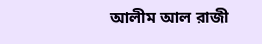আলীম আল রাজী